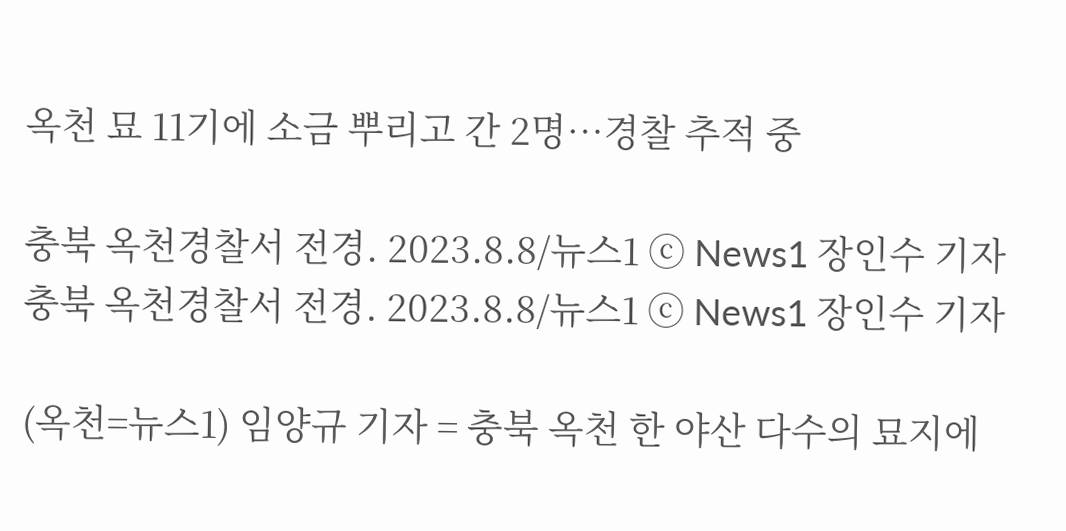옥천 묘 11기에 소금 뿌리고 간 2명…경찰 추적 중

충북 옥천경찰서 전경. 2023.8.8/뉴스1 ⓒ News1 장인수 기자
충북 옥천경찰서 전경. 2023.8.8/뉴스1 ⓒ News1 장인수 기자

(옥천=뉴스1) 임양규 기자 = 충북 옥천 한 야산 다수의 묘지에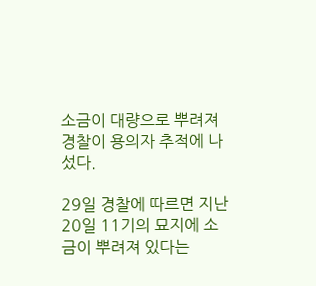소금이 대량으로 뿌려져 경찰이 용의자 추적에 나섰다.

29일 경찰에 따르면 지난 20일 11기의 묘지에 소금이 뿌려져 있다는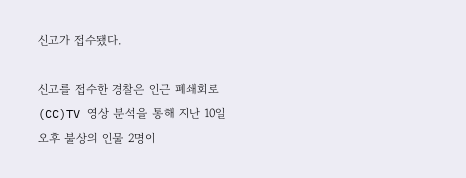신고가 접수됐다.

신고를 접수한 경찰은 인근 폐쇄회로(CC)TV 영상 분석을 통해 지난 10일 오후 불상의 인물 2명이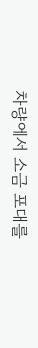차량에서 소금 포대를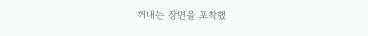꺼내는 장면을 포착했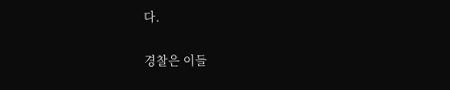다.

경찰은 이들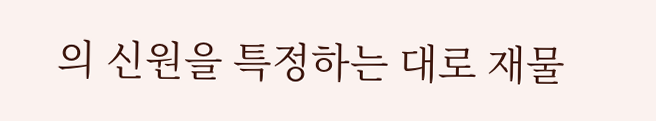의 신원을 특정하는 대로 재물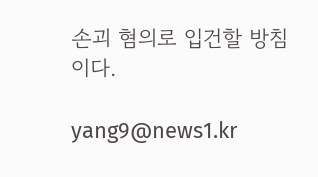손괴 혐의로 입건할 방침이다.

yang9@news1.kr